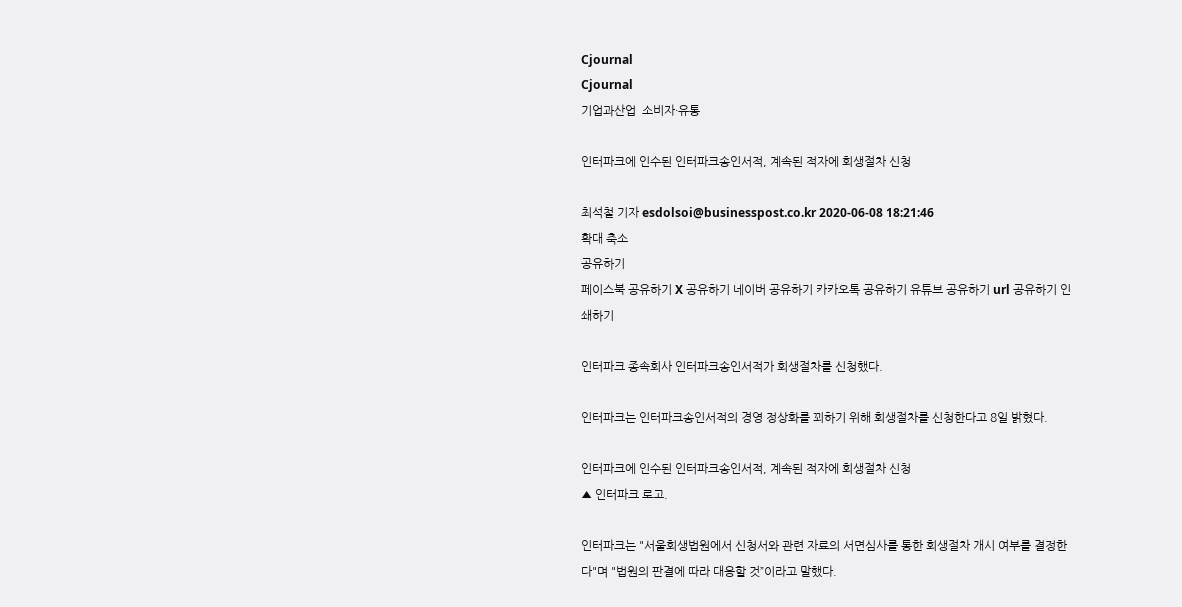Cjournal
Cjournal
기업과산업  소비자·유통

인터파크에 인수된 인터파크송인서적, 계속된 적자에 회생절차 신청

최석철 기자 esdolsoi@businesspost.co.kr 2020-06-08 18:21:46
확대 축소
공유하기
페이스북 공유하기 X 공유하기 네이버 공유하기 카카오톡 공유하기 유튜브 공유하기 url 공유하기 인쇄하기

인터파크 종속회사 인터파크송인서적가 회생절차를 신청했다.

인터파크는 인터파크송인서적의 경영 정상화를 꾀하기 위해 회생절차를 신청한다고 8일 밝혔다.

인터파크에 인수된 인터파크송인서적, 계속된 적자에 회생절차 신청
▲ 인터파크 로고.

인터파크는 "서울회생법원에서 신청서와 관련 자료의 서면심사를 통한 회생절차 개시 여부를 결정한다"며 "법원의 판결에 따라 대응할 것”이라고 말했다.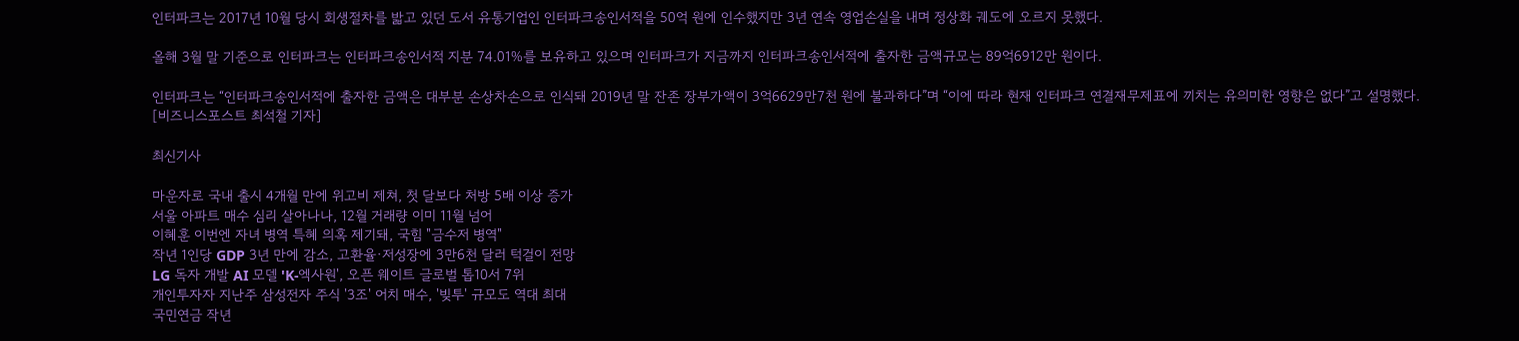인터파크는 2017년 10월 당시 회생절차를 밟고 있던 도서 유통기업인 인터파크송인서적을 50억 원에 인수했지만 3년 연속 영업손실을 내며 정상화 궤도에 오르지 못했다.

올해 3월 말 기준으로 인터파크는 인터파크송인서적 지분 74.01%를 보유하고 있으며 인터파크가 지금까지 인터파크송인서적에 출자한 금액규모는 89억6912만 원이다.

인터파크는 “인터파크송인서적에 출자한 금액은 대부분 손상차손으로 인식돼 2019년 말 잔존 장부가액이 3억6629만7천 원에 불과하다”며 “이에 따라 현재 인터파크 연결재무제표에 끼치는 유의미한 영향은 없다”고 설명했다. [비즈니스포스트 최석철 기자]

최신기사

마운자로 국내 출시 4개월 만에 위고비 제쳐, 첫 달보다 처방 5배 이상 증가
서울 아파트 매수 심리 살아나나, 12월 거래량 이미 11월 넘어
이혜훈 이번엔 자녀 병역 특혜 의혹 제기돼, 국힘 "금수저 병역"
작년 1인당 GDP 3년 만에 감소, 고환율·저성장에 3만6천 달러 턱걸이 전망
LG 독자 개발 AI 모델 'K-엑사원', 오픈 웨이트 글로벌 톱10서 7위
개인투자자 지난주 삼성전자 주식 '3조' 어치 매수, '빚투' 규모도 역대 최대
국민연금 작년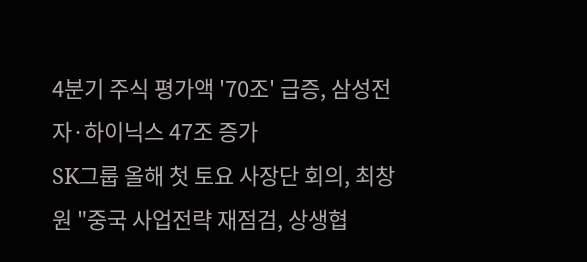4분기 주식 평가액 '70조' 급증, 삼성전자·하이닉스 47조 증가
SK그룹 올해 첫 토요 사장단 회의, 최창원 "중국 사업전략 재점검, 상생협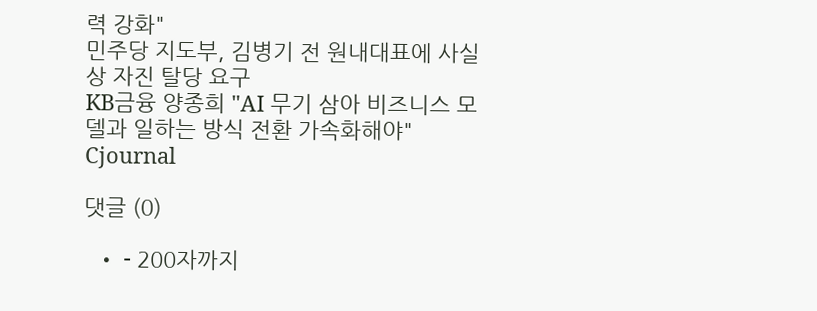력 강화"
민주당 지도부, 김병기 전 원내대표에 사실상 자진 탈당 요구
KB금융 양종희 "AI 무기 삼아 비즈니스 모델과 일하는 방식 전환 가속화해야"
Cjournal

댓글 (0)

  • - 200자까지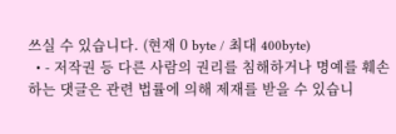쓰실 수 있습니다. (현재 0 byte / 최대 400byte)
  • - 저작권 등 다른 사람의 권리를 침해하거나 명예를 훼손하는 댓글은 관련 법률에 의해 제재를 받을 수 있습니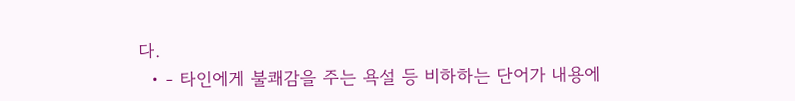다.
  • - 타인에게 불쾌감을 주는 욕설 등 비하하는 단어가 내용에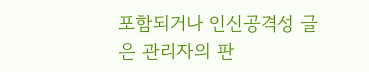포함되거나 인신공격성 글은 관리자의 판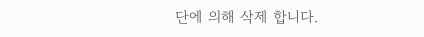단에 의해 삭제 합니다.